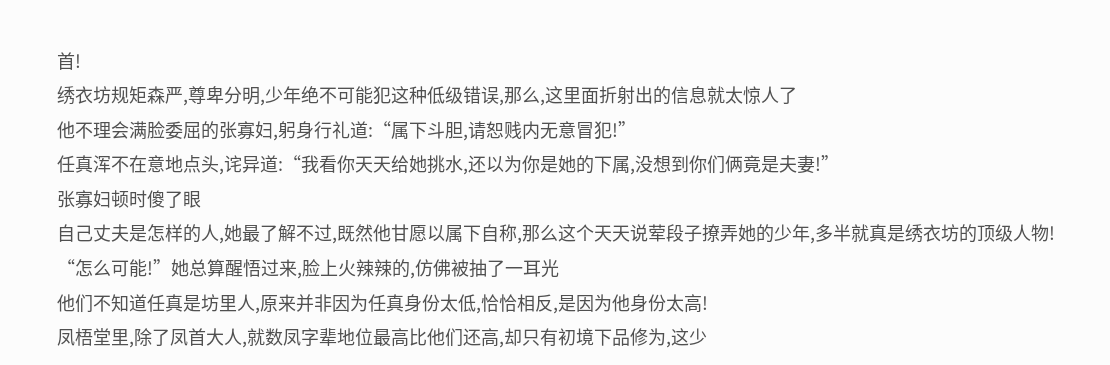首!
绣衣坊规矩森严,尊卑分明,少年绝不可能犯这种低级错误,那么,这里面折射出的信息就太惊人了
他不理会满脸委屈的张寡妇,躬身行礼道:“属下斗胆,请恕贱内无意冒犯!”
任真浑不在意地点头,诧异道:“我看你天天给她挑水,还以为你是她的下属,没想到你们俩竟是夫妻!”
张寡妇顿时傻了眼
自己丈夫是怎样的人,她最了解不过,既然他甘愿以属下自称,那么这个天天说荤段子撩弄她的少年,多半就真是绣衣坊的顶级人物!
“怎么可能!”她总算醒悟过来,脸上火辣辣的,仿佛被抽了一耳光
他们不知道任真是坊里人,原来并非因为任真身份太低,恰恰相反,是因为他身份太高!
凤梧堂里,除了凤首大人,就数凤字辈地位最高比他们还高,却只有初境下品修为,这少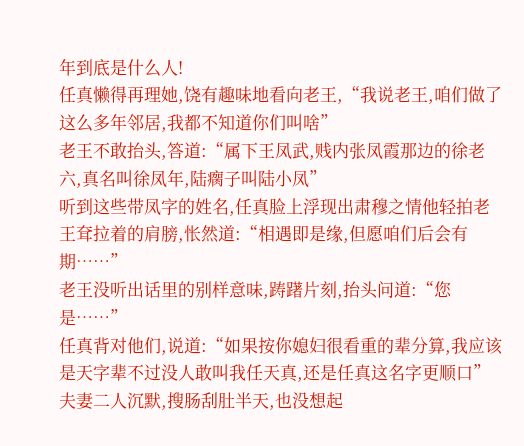年到底是什么人!
任真懒得再理她,饶有趣味地看向老王,“我说老王,咱们做了这么多年邻居,我都不知道你们叫啥”
老王不敢抬头,答道:“属下王凤武,贱内张凤霞那边的徐老六,真名叫徐凤年,陆瘸子叫陆小凤”
听到这些带凤字的姓名,任真脸上浮现出肃穆之情他轻拍老王耷拉着的肩膀,怅然道:“相遇即是缘,但愿咱们后会有期……”
老王没听出话里的别样意味,踌躇片刻,抬头问道:“您是……”
任真背对他们,说道:“如果按你媳妇很看重的辈分算,我应该是天字辈不过没人敢叫我任天真,还是任真这名字更顺口”
夫妻二人沉默,搜肠刮肚半天,也没想起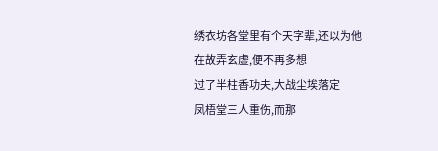绣衣坊各堂里有个天字辈,还以为他在故弄玄虚,便不再多想
过了半柱香功夫,大战尘埃落定
凤梧堂三人重伤,而那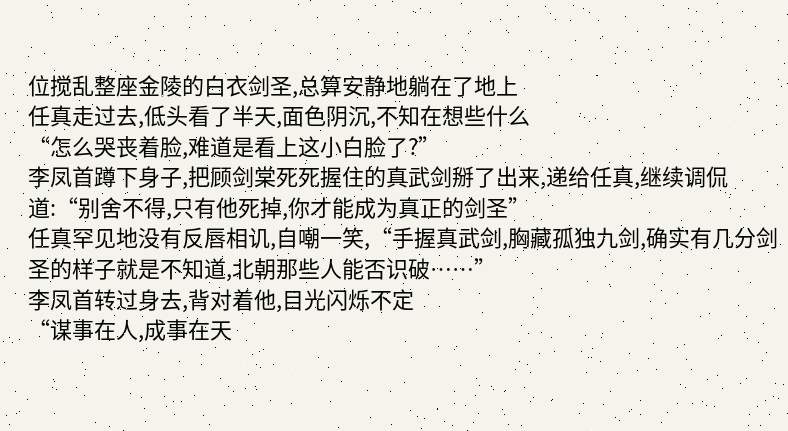位搅乱整座金陵的白衣剑圣,总算安静地躺在了地上
任真走过去,低头看了半天,面色阴沉,不知在想些什么
“怎么哭丧着脸,难道是看上这小白脸了?”
李凤首蹲下身子,把顾剑棠死死握住的真武剑掰了出来,递给任真,继续调侃道:“别舍不得,只有他死掉,你才能成为真正的剑圣”
任真罕见地没有反唇相讥,自嘲一笑,“手握真武剑,胸藏孤独九剑,确实有几分剑圣的样子就是不知道,北朝那些人能否识破……”
李凤首转过身去,背对着他,目光闪烁不定
“谋事在人,成事在天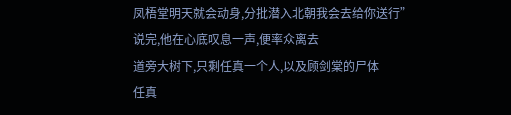凤梧堂明天就会动身,分批潜入北朝我会去给你送行”
说完,他在心底叹息一声,便率众离去
道旁大树下,只剩任真一个人,以及顾剑棠的尸体
任真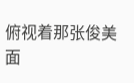俯视着那张俊美面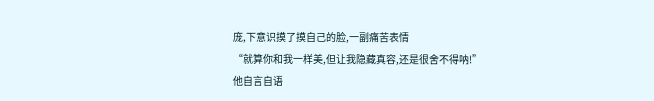庞,下意识摸了摸自己的脸,一副痛苦表情
“就算你和我一样美,但让我隐藏真容,还是很舍不得呐!”
他自言自语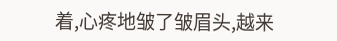着,心疼地皱了皱眉头,越来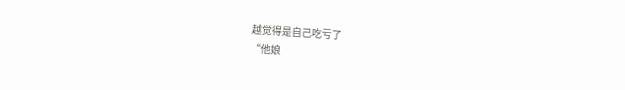越觉得是自己吃亏了
“他娘